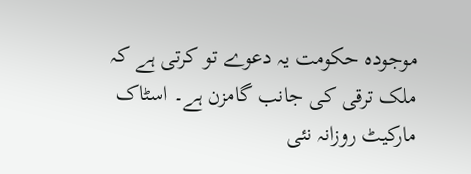موجودہ حکومت یہ دعوے تو کرتی ہے کہ ملک ترقی کی جانب گامزن ہے۔ اسٹاک مارکیٹ روزانہ نئی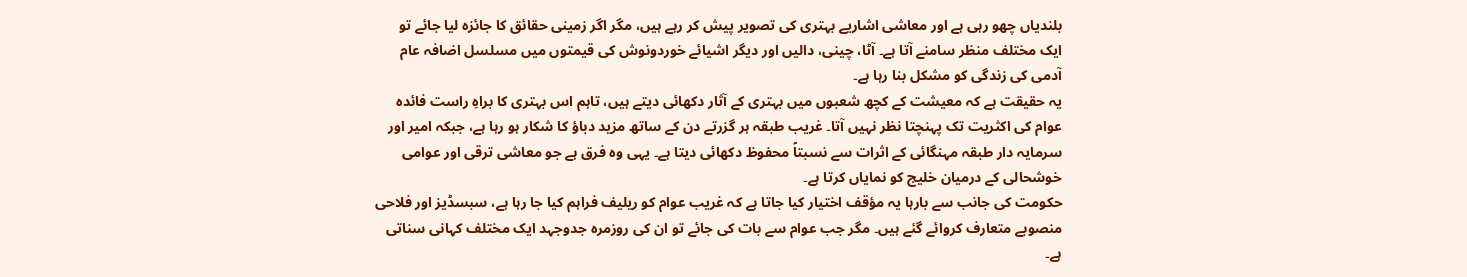بلندیاں چھو رہی ہے اور معاشی اشاریے بہتری کی تصویر پیش کر رہے ہیں، مگر اگر زمینی حقائق کا جائزہ لیا جائے تو ایک مختلف منظر سامنے آتا ہے۔ آٹا، چینی، دالیں اور دیگر اشیائے خوردونوش کی قیمتوں میں مسلسل اضافہ عام آدمی کی زندگی کو مشکل بنا رہا ہے۔
یہ حقیقت ہے کہ معیشت کے کچھ شعبوں میں بہتری کے آثار دکھائی دیتے ہیں، تاہم اس بہتری کا براہِ راست فائدہ عوام کی اکثریت تک پہنچتا نظر نہیں آتا۔ غریب طبقہ ہر گزرتے دن کے ساتھ مزید دباؤ کا شکار ہو رہا ہے، جبکہ امیر اور سرمایہ دار طبقہ مہنگائی کے اثرات سے نسبتاً محفوظ دکھائی دیتا ہے۔ یہی وہ فرق ہے جو معاشی ترقی اور عوامی خوشحالی کے درمیان خلیج کو نمایاں کرتا ہے۔
حکومت کی جانب سے بارہا یہ مؤقف اختیار کیا جاتا ہے کہ غریب عوام کو ریلیف فراہم کیا جا رہا ہے، سبسڈیز اور فلاحی منصوبے متعارف کروائے گئے ہیں۔ مگر جب عوام سے بات کی جائے تو ان کی روزمرہ جدوجہد ایک مختلف کہانی سناتی ہے۔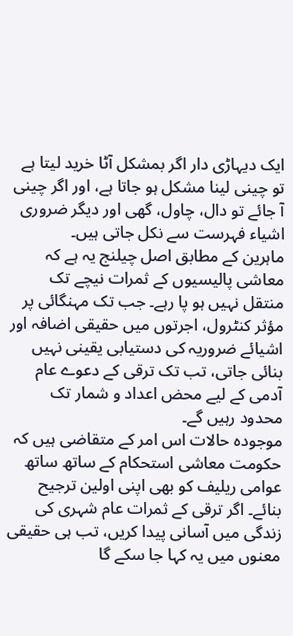ایک دیہاڑی دار اگر بمشکل آٹا خرید لیتا ہے تو چینی لینا مشکل ہو جاتا ہے، اور اگر چینی آ جائے تو دال، چاول، گھی اور دیگر ضروری اشیاء فہرست سے نکل جاتی ہیں۔
ماہرین کے مطابق اصل چیلنج یہ ہے کہ معاشی پالیسیوں کے ثمرات نیچے تک منتقل نہیں ہو پا رہے۔ جب تک مہنگائی پر مؤثر کنٹرول، اجرتوں میں حقیقی اضافہ اور اشیائے ضروریہ کی دستیابی یقینی نہیں بنائی جاتی، تب تک ترقی کے دعوے عام آدمی کے لیے محض اعداد و شمار تک محدود رہیں گے۔
موجودہ حالات اس امر کے متقاضی ہیں کہ حکومت معاشی استحکام کے ساتھ ساتھ عوامی ریلیف کو بھی اپنی اولین ترجیح بنائے۔ اگر ترقی کے ثمرات عام شہری کی زندگی میں آسانی پیدا کریں، تب ہی حقیقی معنوں میں یہ کہا جا سکے گا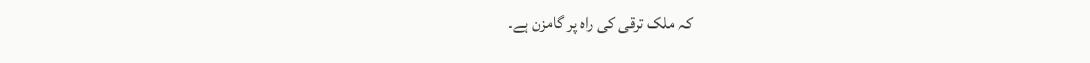کہ ملک ترقی کی راہ پر گامزن ہے۔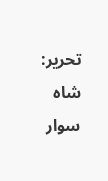تحریر: شاہ سوار